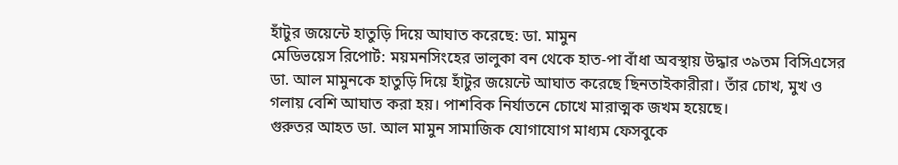হাঁটুর জয়েন্টে হাতুড়ি দিয়ে আঘাত করেছে: ডা. মামুন
মেডিভয়েস রিপোর্ট: ময়মনসিংহের ভালুকা বন থেকে হাত-পা বাঁধা অবস্থায় উদ্ধার ৩৯তম বিসিএসের ডা. আল মামুনকে হাতুড়ি দিয়ে হাঁটুর জয়েন্টে আঘাত করেছে ছিনতাইকারীরা। তাঁর চোখ, মুখ ও গলায় বেশি আঘাত করা হয়। পাশবিক নির্যাতনে চোখে মারাত্মক জখম হয়েছে।
গুরুতর আহত ডা. আল মামুন সামাজিক যোগাযোগ মাধ্যম ফেসবুকে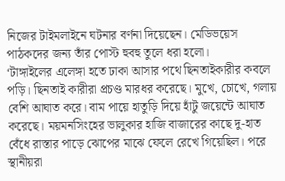নিজের টাইমলাইনে ঘটনার বর্ণনা দিয়েছেন। মেডিভয়েস পাঠকদের জন্য তাঁর পোস্ট হুবহু তুলে ধরা হলো।
‘টাঙ্গাইলের এলেঙ্গা হতে ঢাকা আসার পথে ছিনতাইকারীর কবলে পড়ি। ছিনতাই কারীরা প্রচণ্ড মারধর করেছে। মুখে, চোখে, গলায় বেশি আঘাত করে। বাম পায়ে হাতুড়ি দিয়ে হাঁটু জয়েন্টে আঘাত করেছে। ময়মনসিংহের ভালুকার হাজি বাজারের কাছে দু-হাত বেঁধে রাস্তার পাড়ে ঝোপের মাঝে ফেলে রেখে গিয়েছিল। পরে স্থানীয়রা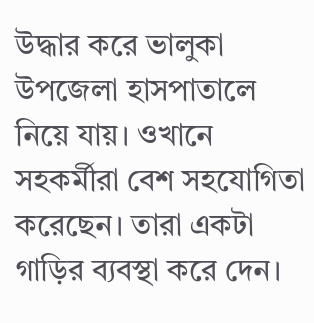উদ্ধার করে ভালুকা উপজেলা হাসপাতালে নিয়ে যায়। ওখানে সহকর্মীরা বেশ সহযোগিতা করেছেন। তারা একটা গাড়ির ব্যবস্থা করে দেন।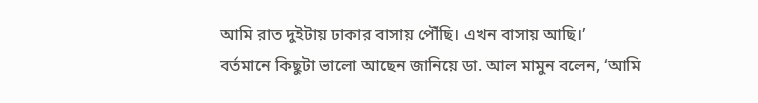আমি রাত দুইটায় ঢাকার বাসায় পৌঁছি। এখন বাসায় আছি।’
বর্তমানে কিছুটা ভালো আছেন জানিয়ে ডা. আল মামুন বলেন, ‘আমি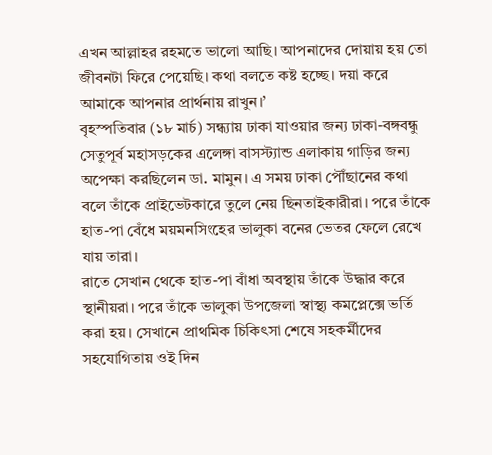এখন আল্লাহর রহমতে ভালো আছি। আপনাদের দোয়ায় হয় তো জীবনটা ফিরে পেয়েছি। কথা বলতে কষ্ট হচ্ছে। দয়া করে আমাকে আপনার প্রার্থনায় রাখুন।’
বৃহস্পতিবার (১৮ মার্চ) সন্ধ্যায় ঢাকা যাওয়ার জন্য ঢাকা-বঙ্গবন্ধু সেতুপূর্ব মহাসড়কের এলেঙ্গা বাসস্ট্যান্ড এলাকায় গাড়ির জন্য অপেক্ষা করছিলেন ডা. মামুন। এ সময় ঢাকা পৌঁছানের কথা বলে তাঁকে প্রাইভেটকারে তুলে নেয় ছিনতাইকারীরা। পরে তাঁকে হাত-পা বেঁধে ময়মনসিংহের ভালুকা বনের ভেতর ফেলে রেখে যায় তারা।
রাতে সেখান থেকে হাত-পা বাঁধা অবস্থায় তাঁকে উদ্ধার করে স্থানীয়রা। পরে তাঁকে ভালুকা উপজেলা স্বাস্থ্য কমপ্লেক্সে ভর্তি করা হয়। সেখানে প্রাথমিক চিকিৎসা শেষে সহকর্মীদের সহযোগিতায় ওই দিন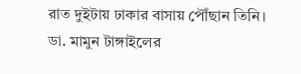রাত দুইটায় ঢাকার বাসায় পৌঁছান তিনি।
ডা. মামুন টাঙ্গাইলের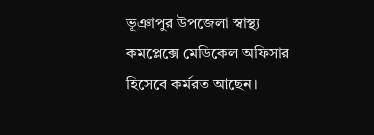ভূঞাপুর উপজেলা স্বাস্থ্য কমপ্লেক্সে মেডিকেল অফিসার হিসেবে কর্মরত আছেন।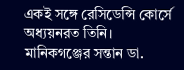একই সঙ্গে রেসিডেন্সি কোর্সে অধ্যয়নরত তিনি।
মানিকগঞ্জের সন্তান ডা.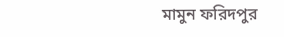মামুন ফরিদপুর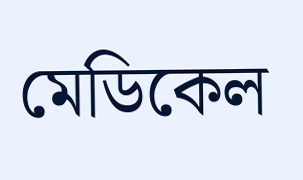মেডিকেল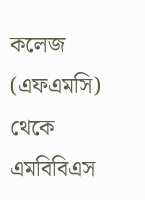কলেজ (এফএমসি) থেকে এমবিবিএস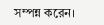সম্পন্ন করেন।